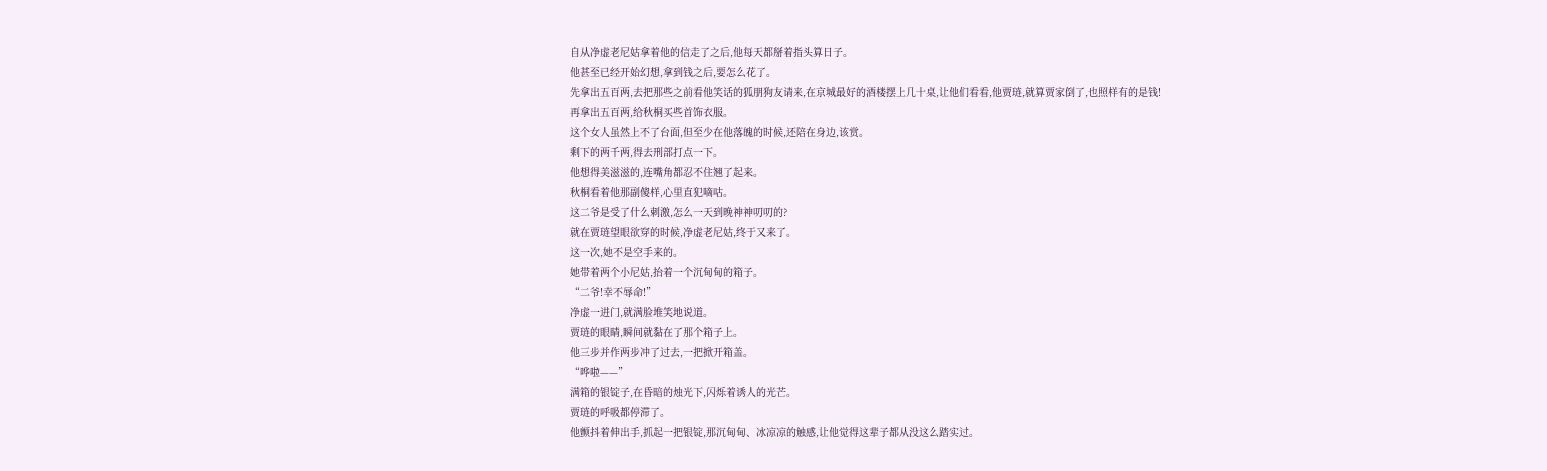自从净虚老尼姑拿着他的信走了之后,他每天都掰着指头算日子。
他甚至已经开始幻想,拿到钱之后,要怎么花了。
先拿出五百两,去把那些之前看他笑话的狐朋狗友请来,在京城最好的酒楼摆上几十桌,让他们看看,他贾琏,就算贾家倒了,也照样有的是钱!
再拿出五百两,给秋桐买些首饰衣服。
这个女人虽然上不了台面,但至少在他落魄的时候,还陪在身边,该赏。
剩下的两千两,得去刑部打点一下。
他想得美滋滋的,连嘴角都忍不住翘了起来。
秋桐看着他那副傻样,心里直犯嘀咕。
这二爷是受了什么刺激,怎么一天到晚神神叨叨的?
就在贾琏望眼欲穿的时候,净虚老尼姑,终于又来了。
这一次,她不是空手来的。
她带着两个小尼姑,抬着一个沉甸甸的箱子。
“二爷!幸不辱命!”
净虚一进门,就满脸堆笑地说道。
贾琏的眼睛,瞬间就黏在了那个箱子上。
他三步并作两步冲了过去,一把掀开箱盖。
“哗啦——”
满箱的银锭子,在昏暗的烛光下,闪烁着诱人的光芒。
贾琏的呼吸都停滞了。
他颤抖着伸出手,抓起一把银锭,那沉甸甸、冰凉凉的触感,让他觉得这辈子都从没这么踏实过。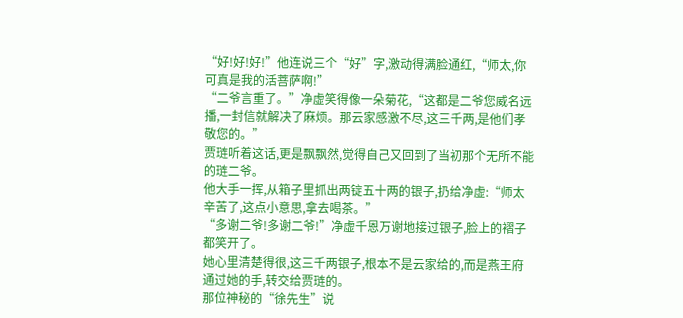“好!好!好!”他连说三个“好”字,激动得满脸通红,“师太,你可真是我的活菩萨啊!”
“二爷言重了。”净虚笑得像一朵菊花,“这都是二爷您威名远播,一封信就解决了麻烦。那云家感激不尽,这三千两,是他们孝敬您的。”
贾琏听着这话,更是飘飘然,觉得自己又回到了当初那个无所不能的琏二爷。
他大手一挥,从箱子里抓出两锭五十两的银子,扔给净虚:“师太辛苦了,这点小意思,拿去喝茶。”
“多谢二爷!多谢二爷!”净虚千恩万谢地接过银子,脸上的褶子都笑开了。
她心里清楚得很,这三千两银子,根本不是云家给的,而是燕王府通过她的手,转交给贾琏的。
那位神秘的“徐先生”说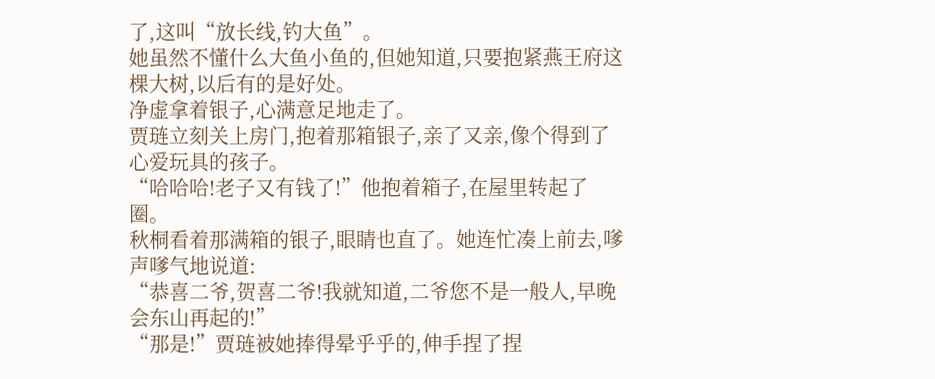了,这叫“放长线,钓大鱼”。
她虽然不懂什么大鱼小鱼的,但她知道,只要抱紧燕王府这棵大树,以后有的是好处。
净虚拿着银子,心满意足地走了。
贾琏立刻关上房门,抱着那箱银子,亲了又亲,像个得到了心爱玩具的孩子。
“哈哈哈!老子又有钱了!”他抱着箱子,在屋里转起了圈。
秋桐看着那满箱的银子,眼睛也直了。她连忙凑上前去,嗲声嗲气地说道:
“恭喜二爷,贺喜二爷!我就知道,二爷您不是一般人,早晚会东山再起的!”
“那是!”贾琏被她捧得晕乎乎的,伸手捏了捏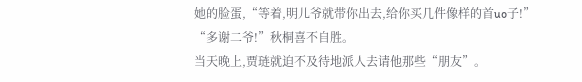她的脸蛋,“等着,明儿爷就带你出去,给你买几件像样的首uo子!”
“多谢二爷!”秋桐喜不自胜。
当天晚上,贾琏就迫不及待地派人去请他那些“朋友”。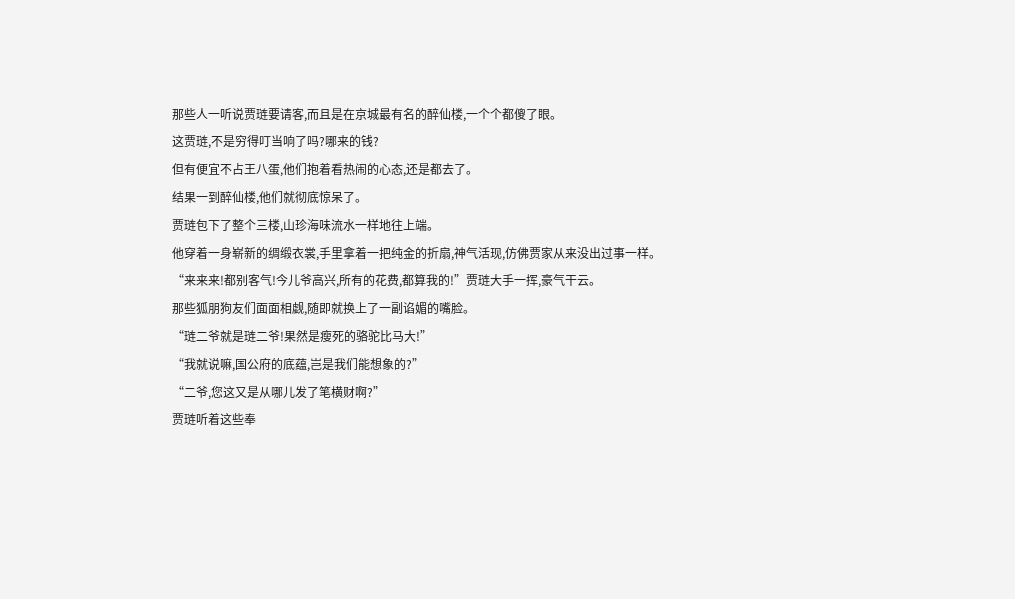那些人一听说贾琏要请客,而且是在京城最有名的醉仙楼,一个个都傻了眼。
这贾琏,不是穷得叮当响了吗?哪来的钱?
但有便宜不占王八蛋,他们抱着看热闹的心态,还是都去了。
结果一到醉仙楼,他们就彻底惊呆了。
贾琏包下了整个三楼,山珍海味流水一样地往上端。
他穿着一身崭新的绸缎衣裳,手里拿着一把纯金的折扇,神气活现,仿佛贾家从来没出过事一样。
“来来来!都别客气!今儿爷高兴,所有的花费,都算我的!”贾琏大手一挥,豪气干云。
那些狐朋狗友们面面相觑,随即就换上了一副谄媚的嘴脸。
“琏二爷就是琏二爷!果然是瘦死的骆驼比马大!”
“我就说嘛,国公府的底蕴,岂是我们能想象的?”
“二爷,您这又是从哪儿发了笔横财啊?”
贾琏听着这些奉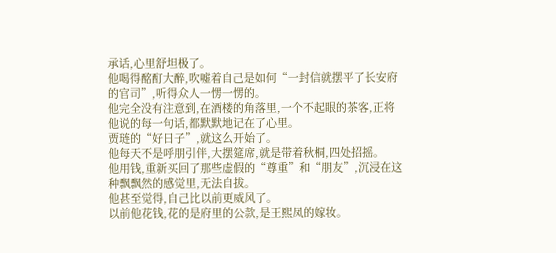承话,心里舒坦极了。
他喝得酩酊大醉,吹嘘着自己是如何“一封信就摆平了长安府的官司”,听得众人一愣一愣的。
他完全没有注意到,在酒楼的角落里,一个不起眼的茶客,正将他说的每一句话,都默默地记在了心里。
贾琏的“好日子”,就这么开始了。
他每天不是呼朋引伴,大摆筵席,就是带着秋桐,四处招摇。
他用钱,重新买回了那些虚假的“尊重”和“朋友”,沉浸在这种飘飘然的感觉里,无法自拔。
他甚至觉得,自己比以前更威风了。
以前他花钱,花的是府里的公款,是王熙凤的嫁妆。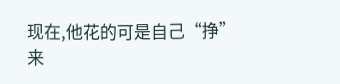现在,他花的可是自己“挣”来